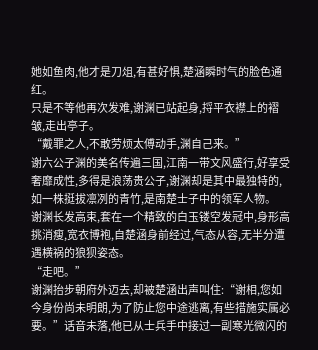她如鱼肉,他才是刀俎,有甚好惧,楚涵瞬时气的脸色通红。
只是不等他再次发难,谢渊已站起身,捋平衣襟上的褶皱,走出亭子。
“戴罪之人,不敢劳烦太傅动手,渊自己来。”
谢六公子渊的美名传遍三国,江南一带文风盛行,好享受奢靡成性,多得是浪荡贵公子,谢渊却是其中最独特的,如一株挺拔凛冽的青竹,是南楚士子中的领军人物。
谢渊长发高束,套在一个精致的白玉镂空发冠中,身形高挑消瘦,宽衣博袍,自楚涵身前经过,气态从容,无半分遭遇横祸的狼狈姿态。
“走吧。”
谢渊抬步朝府外迈去,却被楚涵出声叫住:“谢相,您如今身份尚未明朗,为了防止您中途逃离,有些措施实属必要。”话音未落,他已从士兵手中接过一副寒光微闪的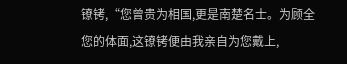镣铐,“您曾贵为相国,更是南楚名士。为顾全您的体面,这镣铐便由我亲自为您戴上,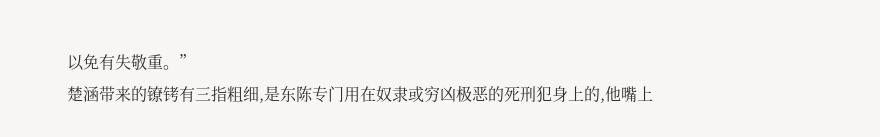以免有失敬重。”
楚涵带来的镣铐有三指粗细,是东陈专门用在奴隶或穷凶极恶的死刑犯身上的,他嘴上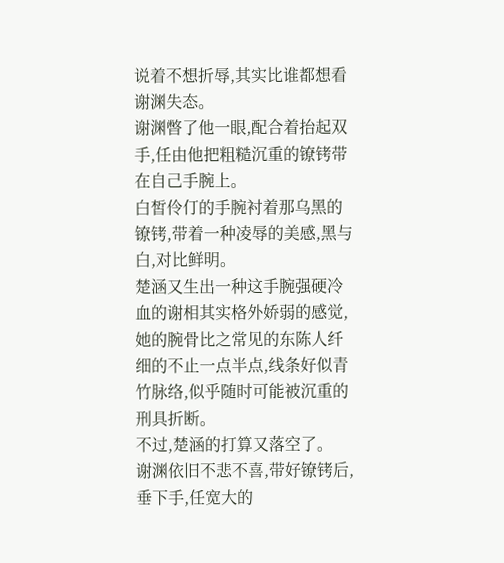说着不想折辱,其实比谁都想看谢渊失态。
谢渊暼了他一眼,配合着抬起双手,任由他把粗糙沉重的镣铐带在自己手腕上。
白皙伶仃的手腕衬着那乌黑的镣铐,带着一种凌辱的美感,黑与白,对比鲜明。
楚涵又生出一种这手腕强硬冷血的谢相其实格外娇弱的感觉,她的腕骨比之常见的东陈人纤细的不止一点半点,线条好似青竹脉络,似乎随时可能被沉重的刑具折断。
不过,楚涵的打算又落空了。
谢渊依旧不悲不喜,带好镣铐后,垂下手,任宽大的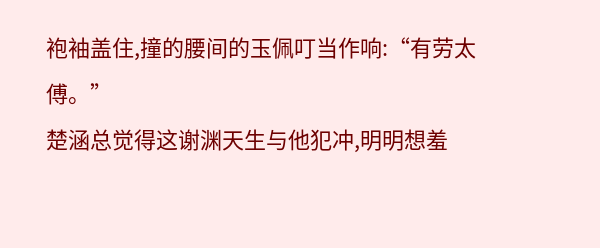袍袖盖住,撞的腰间的玉佩叮当作响:“有劳太傅。”
楚涵总觉得这谢渊天生与他犯冲,明明想羞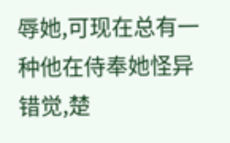辱她,可现在总有一种他在侍奉她怪异错觉,楚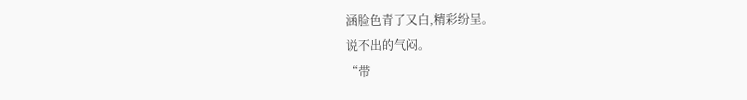涵脸色青了又白,精彩纷呈。
说不出的气闷。
“带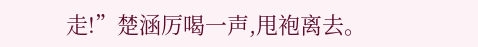走!”楚涵厉喝一声,甩袍离去。